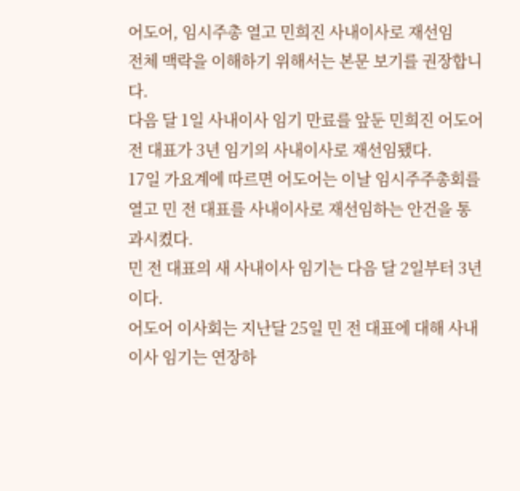어도어, 임시주총 열고 민희진 사내이사로 재선임
전체 맥락을 이해하기 위해서는 본문 보기를 권장합니다.
다음 달 1일 사내이사 임기 만료를 앞둔 민희진 어도어 전 대표가 3년 임기의 사내이사로 재선임됐다.
17일 가요계에 따르면 어도어는 이날 임시주주총회를 열고 민 전 대표를 사내이사로 재선임하는 안건을 통과시켰다.
민 전 대표의 새 사내이사 임기는 다음 달 2일부터 3년이다.
어도어 이사회는 지난달 25일 민 전 대표에 대해 사내이사 임기는 연장하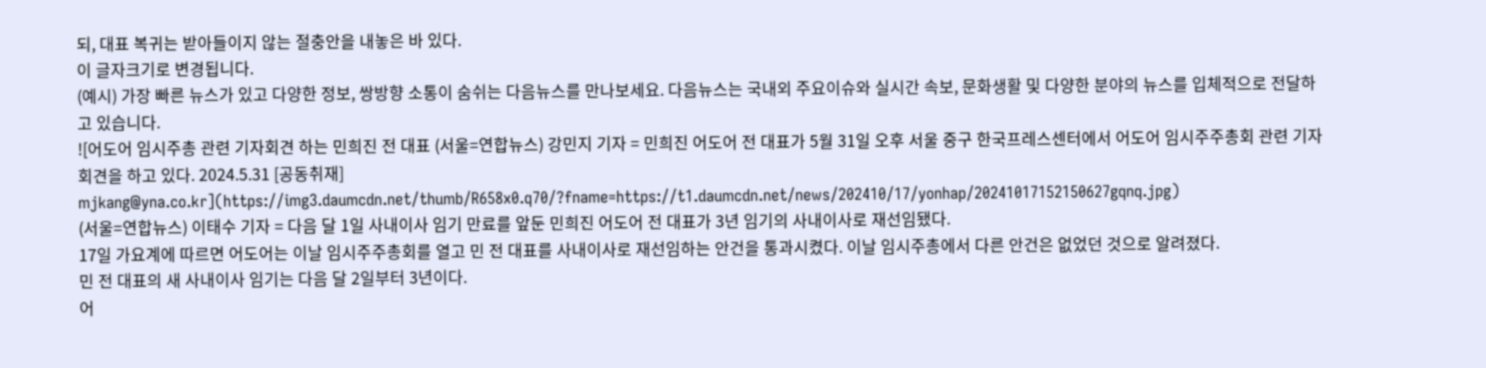되, 대표 복귀는 받아들이지 않는 절충안을 내놓은 바 있다.
이 글자크기로 변경됩니다.
(예시) 가장 빠른 뉴스가 있고 다양한 정보, 쌍방향 소통이 숨쉬는 다음뉴스를 만나보세요. 다음뉴스는 국내외 주요이슈와 실시간 속보, 문화생활 및 다양한 분야의 뉴스를 입체적으로 전달하고 있습니다.
![어도어 임시주총 관련 기자회견 하는 민희진 전 대표 (서울=연합뉴스) 강민지 기자 = 민희진 어도어 전 대표가 5월 31일 오후 서울 중구 한국프레스센터에서 어도어 임시주주총회 관련 기자회견을 하고 있다. 2024.5.31 [공동취재] mjkang@yna.co.kr](https://img3.daumcdn.net/thumb/R658x0.q70/?fname=https://t1.daumcdn.net/news/202410/17/yonhap/20241017152150627gqnq.jpg)
(서울=연합뉴스) 이태수 기자 = 다음 달 1일 사내이사 임기 만료를 앞둔 민희진 어도어 전 대표가 3년 임기의 사내이사로 재선임됐다.
17일 가요계에 따르면 어도어는 이날 임시주주총회를 열고 민 전 대표를 사내이사로 재선임하는 안건을 통과시켰다. 이날 임시주총에서 다른 안건은 없었던 것으로 알려졌다.
민 전 대표의 새 사내이사 임기는 다음 달 2일부터 3년이다.
어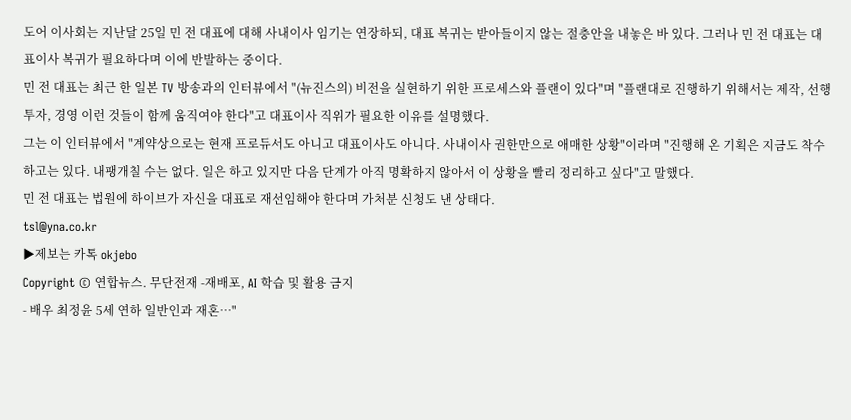도어 이사회는 지난달 25일 민 전 대표에 대해 사내이사 임기는 연장하되, 대표 복귀는 받아들이지 않는 절충안을 내놓은 바 있다. 그러나 민 전 대표는 대표이사 복귀가 필요하다며 이에 반발하는 중이다.
민 전 대표는 최근 한 일본 TV 방송과의 인터뷰에서 "(뉴진스의) 비전을 실현하기 위한 프로세스와 플랜이 있다"며 "플랜대로 진행하기 위해서는 제작, 선행 투자, 경영 이런 것들이 함께 움직여야 한다"고 대표이사 직위가 필요한 이유를 설명했다.
그는 이 인터뷰에서 "계약상으로는 현재 프로듀서도 아니고 대표이사도 아니다. 사내이사 권한만으로 애매한 상황"이라며 "진행해 온 기획은 지금도 착수하고는 있다. 내팽개칠 수는 없다. 일은 하고 있지만 다음 단계가 아직 명확하지 않아서 이 상황을 빨리 정리하고 싶다"고 말했다.
민 전 대표는 법원에 하이브가 자신을 대표로 재선임해야 한다며 가처분 신청도 낸 상태다.
tsl@yna.co.kr
▶제보는 카톡 okjebo
Copyright © 연합뉴스. 무단전재 -재배포, AI 학습 및 활용 금지
- 배우 최정윤 5세 연하 일반인과 재혼…"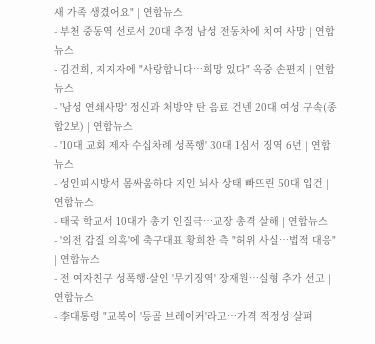새 가족 생겼어요" | 연합뉴스
- 부천 중동역 선로서 20대 추정 남성 전동차에 치여 사망 | 연합뉴스
- 김건희, 지지자에 "사랑합니다…희망 있다" 옥중 손편지 | 연합뉴스
- '남성 연쇄사망' 정신과 처방약 탄 음료 건넨 20대 여성 구속(종합2보) | 연합뉴스
- '10대 교회 제자 수십차례 성폭행' 30대 1심서 징역 6년 | 연합뉴스
- 성인피시방서 몸싸움하다 지인 뇌사 상태 빠뜨린 50대 입건 | 연합뉴스
- 태국 학교서 10대가 총기 인질극…교장 총격 살해 | 연합뉴스
- '의전 갑질 의혹'에 축구대표 황희찬 측 "허위 사실…법적 대응" | 연합뉴스
- 전 여자친구 성폭행·살인 '무기징역' 장재원…실형 추가 선고 | 연합뉴스
- 李대통령 "교복이 '등골 브레이커'라고…가격 적정성 살펴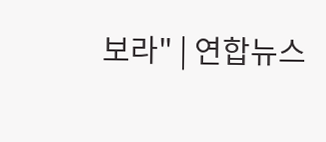보라" | 연합뉴스